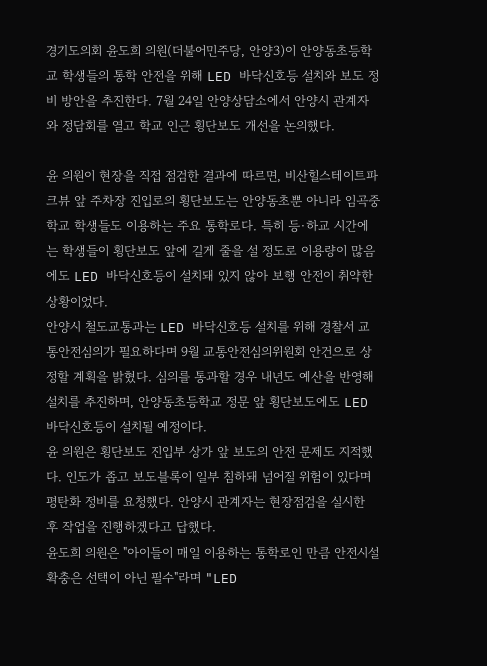경기도의회 윤도희 의원(더불어민주당, 안양3)이 안양동초등학교 학생들의 통학 안전을 위해 LED 바닥신호등 설치와 보도 정비 방안을 추진한다. 7월 24일 안양상담소에서 안양시 관계자와 정담회를 열고 학교 인근 횡단보도 개선을 논의했다.

윤 의원이 현장을 직접 점검한 결과에 따르면, 비산힐스테이트파크뷰 앞 주차장 진입로의 횡단보도는 안양동초뿐 아니라 임곡중학교 학생들도 이용하는 주요 통학로다. 특히 등·하교 시간에는 학생들이 횡단보도 앞에 길게 줄을 설 정도로 이용량이 많음에도 LED 바닥신호등이 설치돼 있지 않아 보행 안전이 취약한 상황이었다.
안양시 철도교통과는 LED 바닥신호등 설치를 위해 경찰서 교통안전심의가 필요하다며 9월 교통안전심의위원회 안건으로 상정할 계획을 밝혔다. 심의를 통과할 경우 내년도 예산을 반영해 설치를 추진하며, 안양동초등학교 정문 앞 횡단보도에도 LED 바닥신호등이 설치될 예정이다.
윤 의원은 횡단보도 진입부 상가 앞 보도의 안전 문제도 지적했다. 인도가 좁고 보도블록이 일부 침하돼 넘어질 위험이 있다며 평탄화 정비를 요청했다. 안양시 관계자는 현장점검을 실시한 후 작업을 진행하겠다고 답했다.
윤도희 의원은 "아이들이 매일 이용하는 통학로인 만큼 안전시설 확충은 선택이 아닌 필수"라며 "LED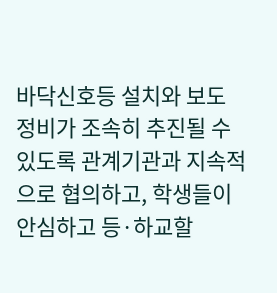바닥신호등 설치와 보도 정비가 조속히 추진될 수 있도록 관계기관과 지속적으로 협의하고, 학생들이 안심하고 등·하교할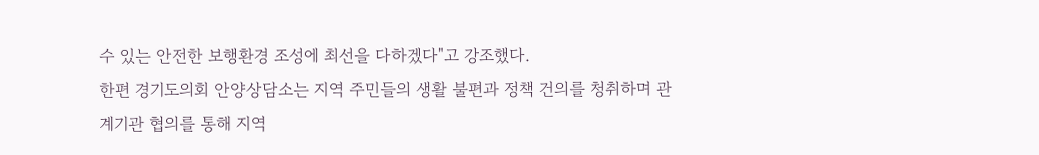수 있는 안전한 보행환경 조성에 최선을 다하겠다"고 강조했다.
한편 경기도의회 안양상담소는 지역 주민들의 생활 불편과 정책 건의를 청취하며 관계기관 협의를 통해 지역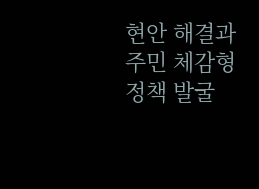현안 해결과 주민 체감형 정책 발굴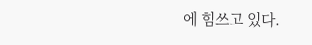에 힘쓰고 있다.